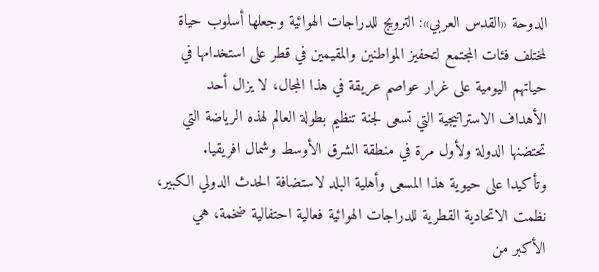الدوحة «القدس العربي»: الترويج للدراجات الهوائية وجعلها أسلوب حياة لمختلف فئات المجتمع لتحفيز المواطنين والمقيمين في قطر على استخدامها في حياتهم اليومية على غرار عواصم عريقة في هذا المجال، لا يزال أحد الأهداف الاستراتيجية التي تسعى لجنة تنظيم بطولة العالم لهذه الرياضة التي تحتضنها الدولة ولأول مرة في منطقة الشرق الأوسط وشمال افريقيا.
وتأكيدا على حيوية هذا المسعى وأهلية البلد لاستضافة الحدث الدولي الكبير، نظمت الاتحادية القطرية للدراجات الهوائية فعالية احتفالية ضخمة، هي الأكبر من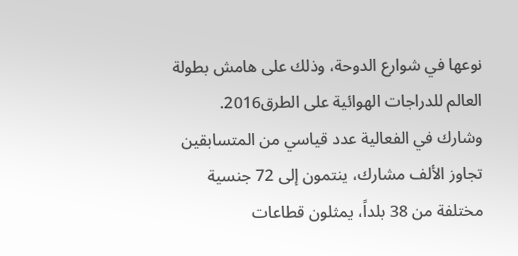نوعها في شوارع الدوحة، وذلك على هامش بطولة العالم للدراجات الهوائية على الطرق2016.
وشارك في الفعالية عدد قياسي من المتسابقين تجاوز الألف مشارك، ينتمون إلى 72 جنسية مختلفة من 38 بلداً، يمثلون قطاعات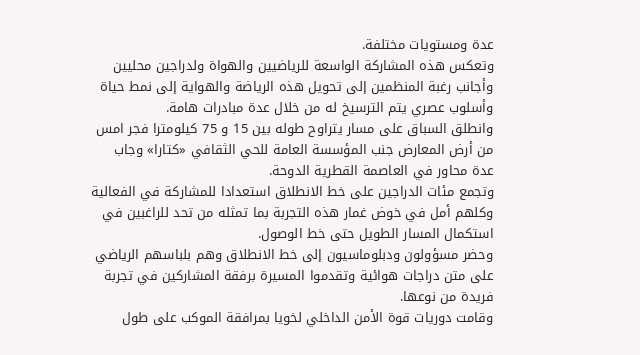عدة ومستويات مختلفة.
وتعكس هذه المشاركة الواسعة للرياضيين والهواة ولدراجين محليين وأجانب رغبة المنظمين إلى تحويل هذه الرياضة والهواية إلى نمط حياة وأسلوب عصري يتم الترسيخ له من خلال عدة مبادرات هامة.
وانطلق السباق على مسار يتراوح طوله بين 15 و 75 كيلومترا فجر امس من أرض المعارض جنب المؤسسة العامة للحي الثقافي «كتارا» وجاب عدة محاور في العاصمة القطرية الدوحة.
وتجمع مئات الدراجين على خط الانطلاق استعدادا للمشاركة في الفعالية وكلهم أمل في خوض غمار هذه التجربة بما تمثله من تحد للراغبين في استكمال المسار الطويل حتى خط الوصول.
وحضر مسؤولون ودبلوماسيون إلى خط الانطلاق وهم بلباسهم الرياضي على متن دراجات هوائية وتقدموا المسيرة برفقة المشاركين في تجربة فريدة من نوعها.
وقامت دوريات قوة الأمن الداخلي لخويا بمرافقة الموكب على طول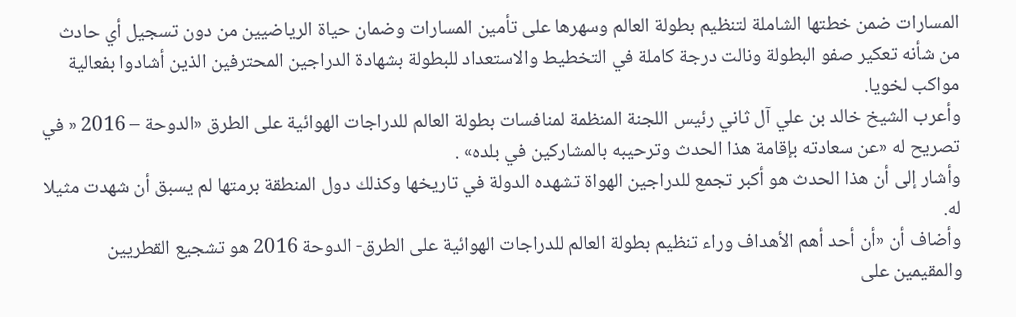المسارات ضمن خطتها الشاملة لتنظيم بطولة العالم وسهرها على تأمين المسارات وضمان حياة الرياضيين من دون تسجيل أي حادث من شأنه تعكير صفو البطولة ونالت درجة كاملة في التخطيط والاستعداد للبطولة بشهادة الدراجين المحترفين الذين أشادوا بفعالية مواكب لخويا.
وأعرب الشيخ خالد بن علي آل ثاني رئيس اللجنة المنظمة لمنافسات بطولة العالم للدراجات الهوائية على الطرق «الدوحة – 2016 « في تصريح له «عن سعادته بإقامة هذا الحدث وترحيبه بالمشاركين في بلده» .
وأشار إلى أن هذا الحدث هو أكبر تجمع للدراجين الهواة تشهده الدولة في تاريخها وكذلك دول المنطقة برمتها لم يسبق أن شهدت مثيلا له.
وأضاف أن «أن أحد أهم الأهداف وراء تنظيم بطولة العالم للدراجات الهوائية على الطرق- الدوحة 2016 هو تشجيع القطريين والمقيمين على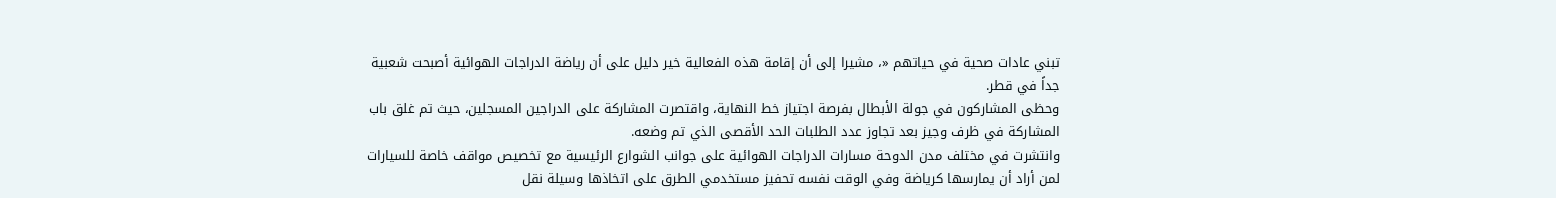تبني عادات صحية في حياتهم «، مشيرا إلى أن إقامة هذه الفعالية خير دليل على أن رياضة الدراجات الهوائية أصبحت شعبية جداً في قطر.
وحظى المشاركون في جولة الأبطال بفرصة اجتياز خط النهاية، واقتصرت المشاركة على الدراجين المسجلين، حيث تم غلق باب المشاركة في ظرف وجيز بعد تجاوز عدد الطلبات الحد الأقصى الذي تم وضعه.
وانتشرت في مختلف مدن الدوحة مسارات الدراجات الهوائية على جوانب الشوارع الرئيسية مع تخصيص مواقف خاصة للسيارات لمن أراد أن يمارسها كرياضة وفي الوقت نفسه تحفيز مستخدمي الطرق على اتخاذها وسيلة نقل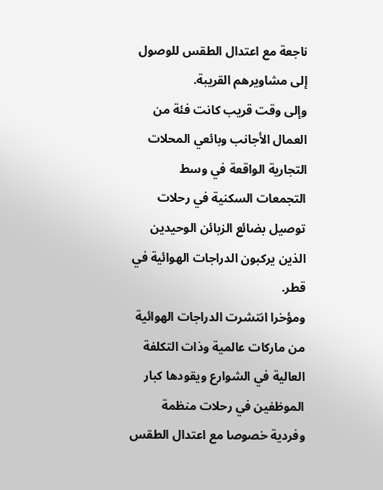ناجعة مع اعتدال الطقس للوصول إلى مشاويرهم القريبة.
وإلى وقت قريب كانت فئة من العمال الأجانب وبائعي المحلات التجارية الواقعة في وسط التجمعات السكنية في رحلات توصيل بضائع الزبائن الوحيدين الذين يركبون الدراجات الهوائية في قطر.
ومؤخرا انتشرت الدراجات الهوائية من ماركات عالمية وذات التكلفة العالية في الشوارع ويقودها كبار الموظفين في رحلات منظمة وفردية خصوصا مع اعتدال الطقس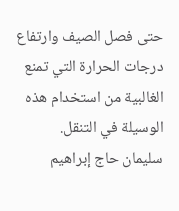حتى فصل الصيف وارتفاع درجات الحرارة التي تمنع الغالبية من استخدام هذه الوسيلة في التنقل.
سليمان حاج إبراهيم